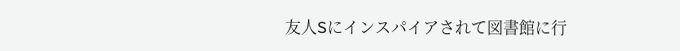友人Sにインスパイアされて図書館に行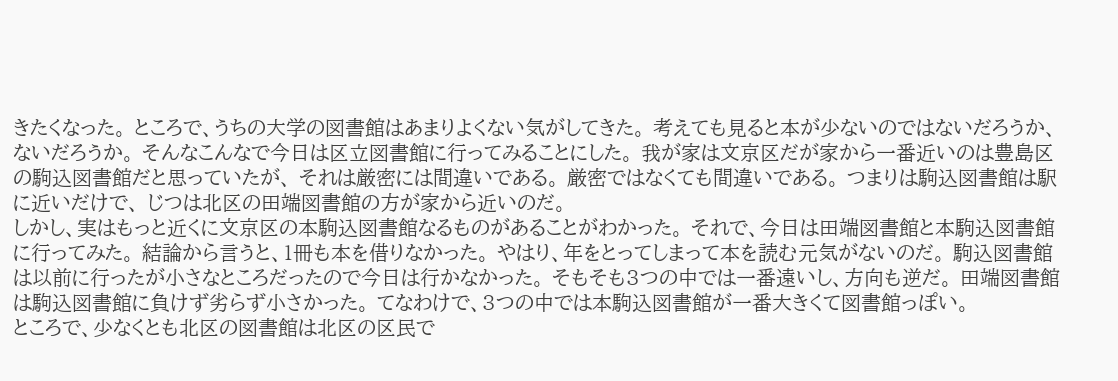きたくなった。 ところで、うちの大学の図書館はあまりよくない気がしてきた。 考えても見ると本が少ないのではないだろうか、ないだろうか。 そんなこんなで今日は区立図書館に行ってみることにした。 我が家は文京区だが家から一番近いのは豊島区の駒込図書館だと思っていたが、 それは厳密には間違いである。 厳密ではなくても間違いである。 つまりは駒込図書館は駅に近いだけで、 じつは北区の田端図書館の方が家から近いのだ。
しかし、実はもっと近くに文京区の本駒込図書館なるものがあることがわかった。 それで、今日は田端図書館と本駒込図書館に行ってみた。 結論から言うと、1冊も本を借りなかった。 やはり、年をとってしまって本を読む元気がないのだ。 駒込図書館は以前に行ったが小さなところだったので今日は行かなかった。 そもそも3つの中では一番遠いし、方向も逆だ。 田端図書館は駒込図書館に負けず劣らず小さかった。 てなわけで、3つの中では本駒込図書館が一番大きくて図書館っぽい。
ところで、少なくとも北区の図書館は北区の区民で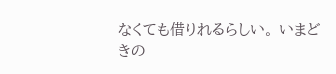なくても借りれるらしい。 いまどきの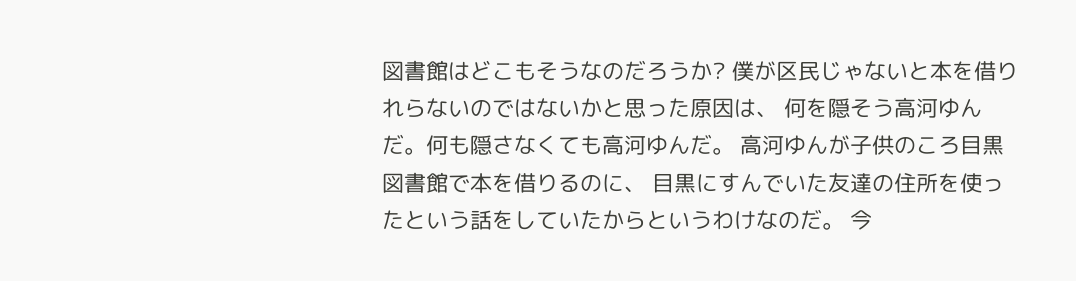図書館はどこもそうなのだろうか? 僕が区民じゃないと本を借りれらないのではないかと思った原因は、 何を隠そう高河ゆんだ。何も隠さなくても高河ゆんだ。 高河ゆんが子供のころ目黒図書館で本を借りるのに、 目黒にすんでいた友達の住所を使ったという話をしていたからというわけなのだ。 今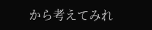から考えてみれ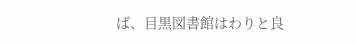ば、目黒図書館はわりと良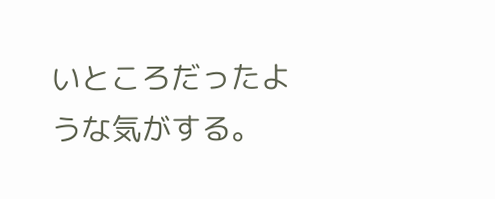いところだったような気がする。